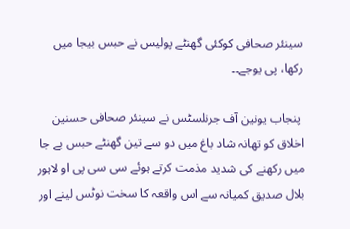سینئر صحافی کوکئی گھنٹے پولیس نے حبس بیجا میں رکھا، پی یوجے۔۔

 پنجاب یونین آف جرنلسٹس نے سینئر صحافی حسنین اخلاق کو تھانہ شاد باغ میں دو سے تین گھنٹے حبس بے جا میں رکھنے کی شدید مذمت کرتے ہوئے سی سی پی او لاہور بلال صدیق کمیانہ سے اس واقعہ کا سخت نوٹس لینے اور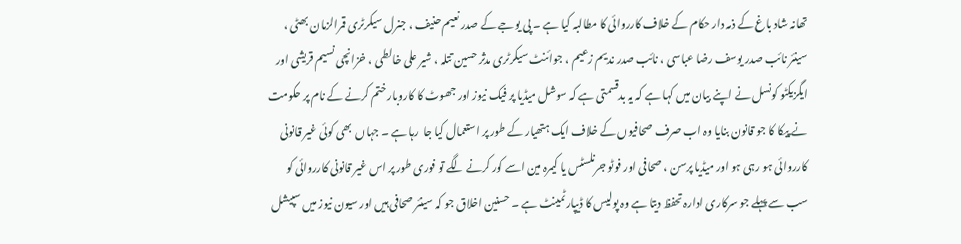تھانہ شاد باغ کے ذمہ دار حکام کے خلاف کارروائی کا مطالبہ کیا ہے ۔ پی یوجے کے صدر نعیم حنیف ، جنرل سیکرٹری قمرالزمان بھٹی ، سینئر نائب صدر یوسف رضا عباسی ، نائب صدر ندیم زعیم ، جوائنٹ سیکرٹری مدثر حسین تتلہ ، شیر علی خالطی ، خزانچی نسیم قریشی اور ایگزیکٹو کونسل نے اپنے بیان میں کہا ہے کہ یہ بدقسمتی ہے کہ سوشل میڈیا پر فیک نیوز اور جھوٹ کا کاروبار ختم کرنے کے نام پر حکومت نے پیکا کا جو قانون بنایا وہ اب صرف صحافیوں کے خلاف ایک ہتھیار کے طور پر استعمال کیا جا  رہا ہے ۔ جہاں  بھی کوئی غیر قانونی کارروائی ہو رہی ہو اور میڈیا پرسن ، صحافی اور فوٹو جرنلسٹس یا کیمرہ مین اسے کور کرنے لگے تو فوری طور پر اس غیر قانونی کارروائی کو  سب سے پہلے جو سرکاری ادارہ تحفظ دیتا ہے وہ پولیس کا ڈیپارٹمینٹ ہے ۔ حسنین اخلاق جو کہ سینئر صحافی ہیں اور سیون نیوز میں سپیشل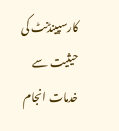کارسپینڈنٹ کی حیثیت سے خدمات انجام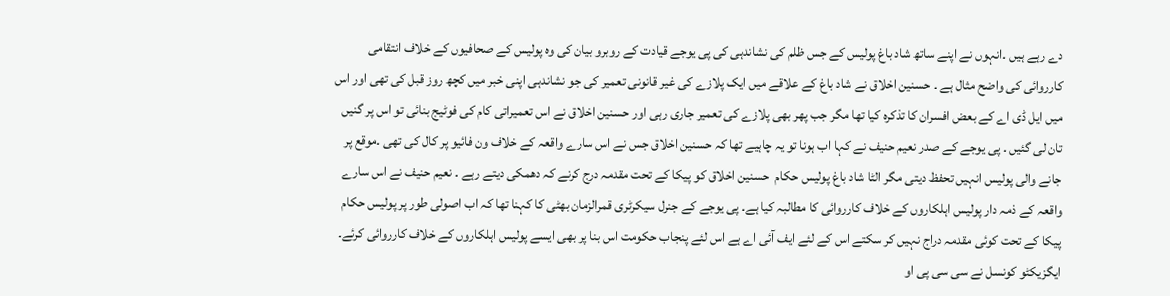دے رہے ہیں ۔انہوں نے اپنے ساتھ شاد باغ پولیس کے جس ظلم کی نشاندہی کی پی یوجے قیادت کے روبرو بیان کی وہ پولیس کے صحافیوں کے خلاف انتقامی کارروائی کی واضح مثال ہے ۔ حسنین اخلاق نے شاد باغ کے علاقے میں ایک پلازے کی غیر قانونی تعمیر کی جو نشاندہی اپنی خبر میں کچھ روز قبل کی تھی اور اس میں ایل ڈی اے کے بعض افسران کا تذکرہ کیا تھا مگر جب پھر بھی پلازے کی تعمیر جاری رہی اور حسنین اخلاق نے اس تعمیراتی کام کی فوٹیج بنائی تو اس پر گنیں تان لی گئیں ۔ پی یوجے کے صدر نعیم حنیف نے کہا اب ہونا تو یہ چاہیے تھا کہ حسنین اخلاق جس نے اس سارے واقعہ کے خلاف ون فائیو پر کال کی تھی ۔موقع پر جانے والی پولیس انہیں تحفظ دیتی مگر الٹا شاد باغ پولیس حکام  حسنین اخلاق کو پیکا کے تحت مقدمہ درج کرنے کہ دھمکی دیتے رہے ۔ نعیم حنیف نے اس سارے واقعہ کے ذمہ دار پولیس اہلکاروں کے خلاف کارروائی کا مطالبہ کیا ہے۔ پی یوجے کے جنرل سیکرٹری قمرالزمان بھٹی کا کہنا تھا کہ اب اصولی طور پر پولیس حکام پیکا کے تحت کوئی مقدمہ دراج نہیں کر سکتے اس کے لئے ایف آئی اے ہے اس لئے پنجاب حکومت اس بنا پر بھی ایسے پولیس اہلکاروں کے خلاف کارروائی کرئے۔ ایگزیکٹو کونسل نے سی سی پی او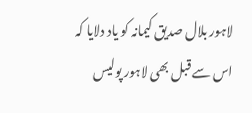لاہور بلال صدیق کیمانہ کو یاد دلایا کہ اس سے قبل بھی لاہور پولیس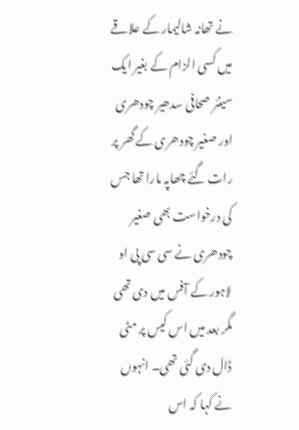نے تھانہ شالیمار کے علاقے میں کسی الزام کے بغیر ایک سینئر صحافی سدھیر چودھری اور صغیر چودھری کے گھر پر رات گئے چھاپہ مارا تھا جس کی درخواست بھی صغیر چودھری نے سی سی پی او لاہور کے آفس میں دی تھی مگر بعد میں اس کیس پر مٹی ڈال دی گئی تھی۔ انہوں نے کہا کہ اس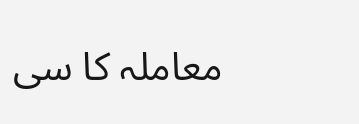معاملہ کا سی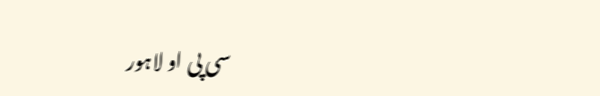سی پی او لاہور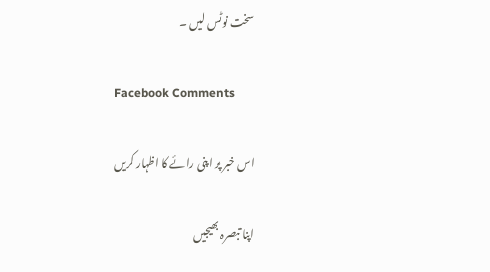سخت نوٹس لیں ۔

Facebook Comments

اس خبر پر اپنی رائے کا اظہار کریں

اپنا تبصرہ بھیجیں